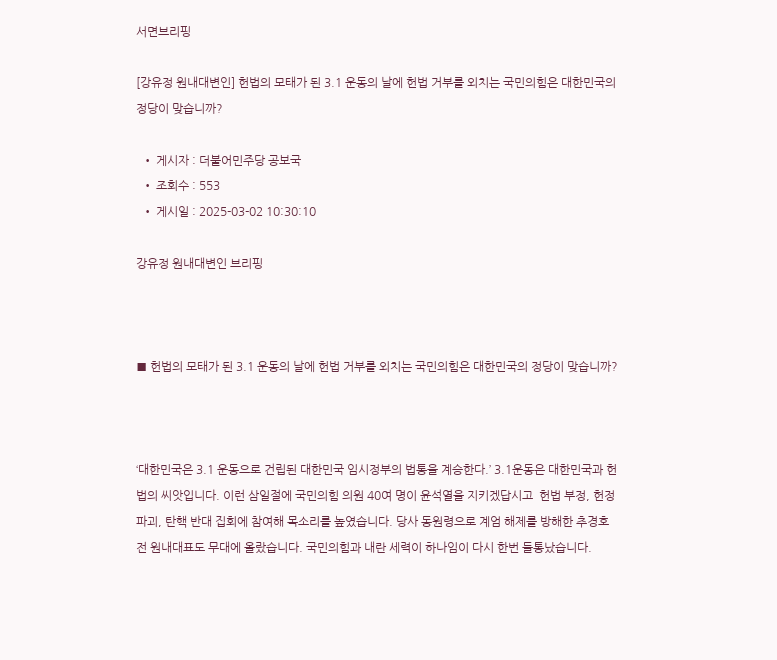서면브리핑

[강유정 원내대변인] 헌법의 모태가 된 3.1 운동의 날에 헌법 거부를 외치는 국민의힘은 대한민국의 정당이 맞습니까?

  • 게시자 : 더불어민주당 공보국
  • 조회수 : 553
  • 게시일 : 2025-03-02 10:30:10

강유정 원내대변인 브리핑



■ 헌법의 모태가 된 3.1 운동의 날에 헌법 거부를 외치는 국민의힘은 대한민국의 정당이 맞습니까?



‘대한민국은 3.1 운동으로 건립된 대한민국 임시정부의 법통을 계승한다.’ 3.1운동은 대한민국과 헌법의 씨앗입니다. 이런 삼일절에 국민의힘 의원 40여 명이 윤석열을 지키겠답시고  헌법 부정, 헌정 파괴, 탄핵 반대 집회에 참여해 목소리를 높였습니다. 당사 동원령으로 계엄 해제를 방해한 추경호 전 원내대표도 무대에 올랐습니다. 국민의힘과 내란 세력이 하나임이 다시 한번 들통났습니다.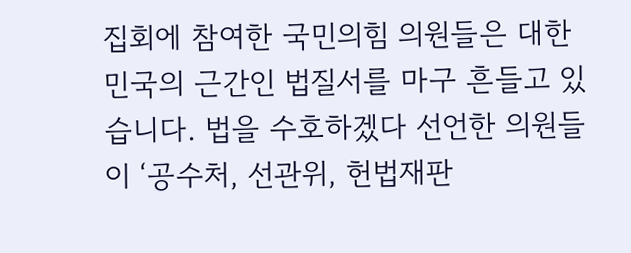집회에 참여한 국민의힘 의원들은 대한민국의 근간인 법질서를 마구 흔들고 있습니다. 법을 수호하겠다 선언한 의원들이 ‘공수처, 선관위, 헌법재판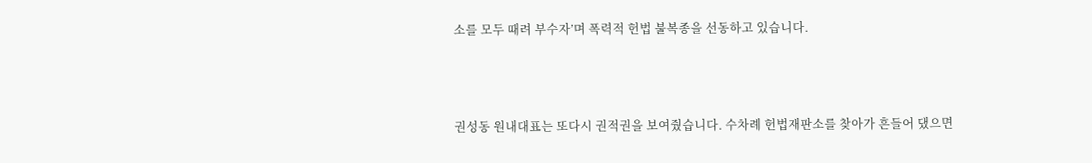소를 모두 때려 부수자’며 폭력적 헌법 불복종을 선동하고 있습니다.



권성동 원내대표는 또다시 권적권을 보여줬습니다. 수차례 헌법재판소를 찾아가 흔들어 댔으면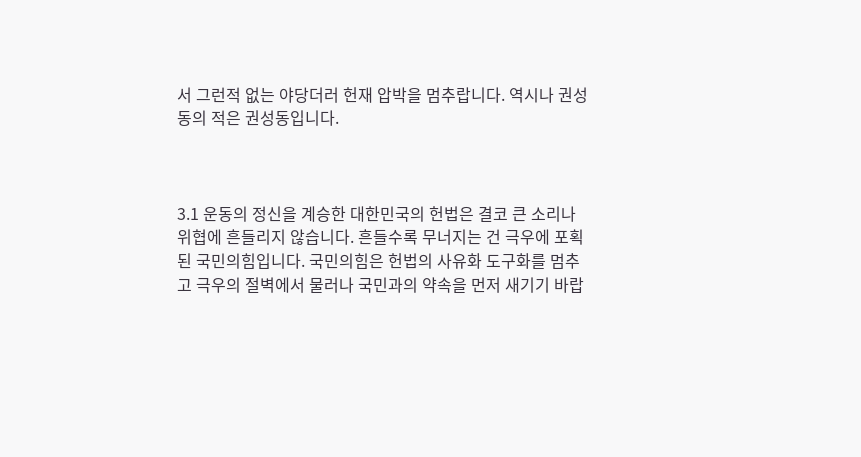서 그런적 없는 야당더러 헌재 압박을 멈추랍니다. 역시나 권성동의 적은 권성동입니다.



3.1 운동의 정신을 계승한 대한민국의 헌법은 결코 큰 소리나 위협에 흔들리지 않습니다. 흔들수록 무너지는 건 극우에 포획된 국민의힘입니다. 국민의힘은 헌법의 사유화 도구화를 멈추고 극우의 절벽에서 물러나 국민과의 약속을 먼저 새기기 바랍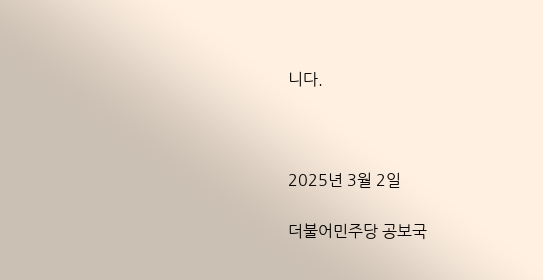니다.



2025년 3월 2일

더불어민주당 공보국